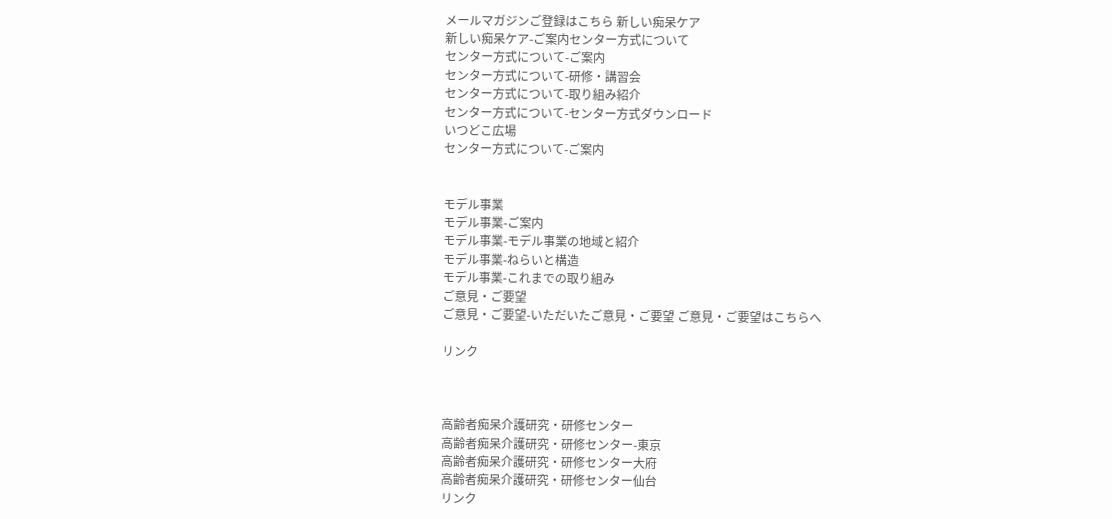メールマガジンご登録はこちら 新しい痴呆ケア
新しい痴呆ケア-ご案内センター方式について
センター方式について-ご案内
センター方式について-研修・講習会
センター方式について-取り組み紹介
センター方式について-センター方式ダウンロード
いつどこ広場
センター方式について-ご案内


モデル事業
モデル事業-ご案内
モデル事業-モデル事業の地域と紹介
モデル事業-ねらいと構造
モデル事業-これまでの取り組み
ご意見・ご要望
ご意見・ご要望-いただいたご意見・ご要望 ご意見・ご要望はこちらへ

リンク



高齢者痴呆介護研究・研修センター
高齢者痴呆介護研究・研修センター-東京
高齢者痴呆介護研究・研修センター大府
高齢者痴呆介護研究・研修センター仙台
リンク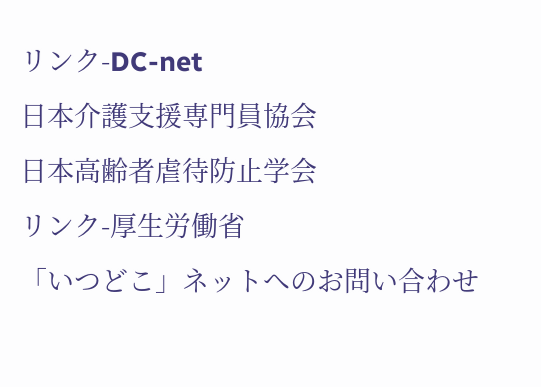リンク-DC-net
日本介護支援専門員協会
日本高齢者虐待防止学会
リンク-厚生労働省
「いつどこ」ネットへのお問い合わせ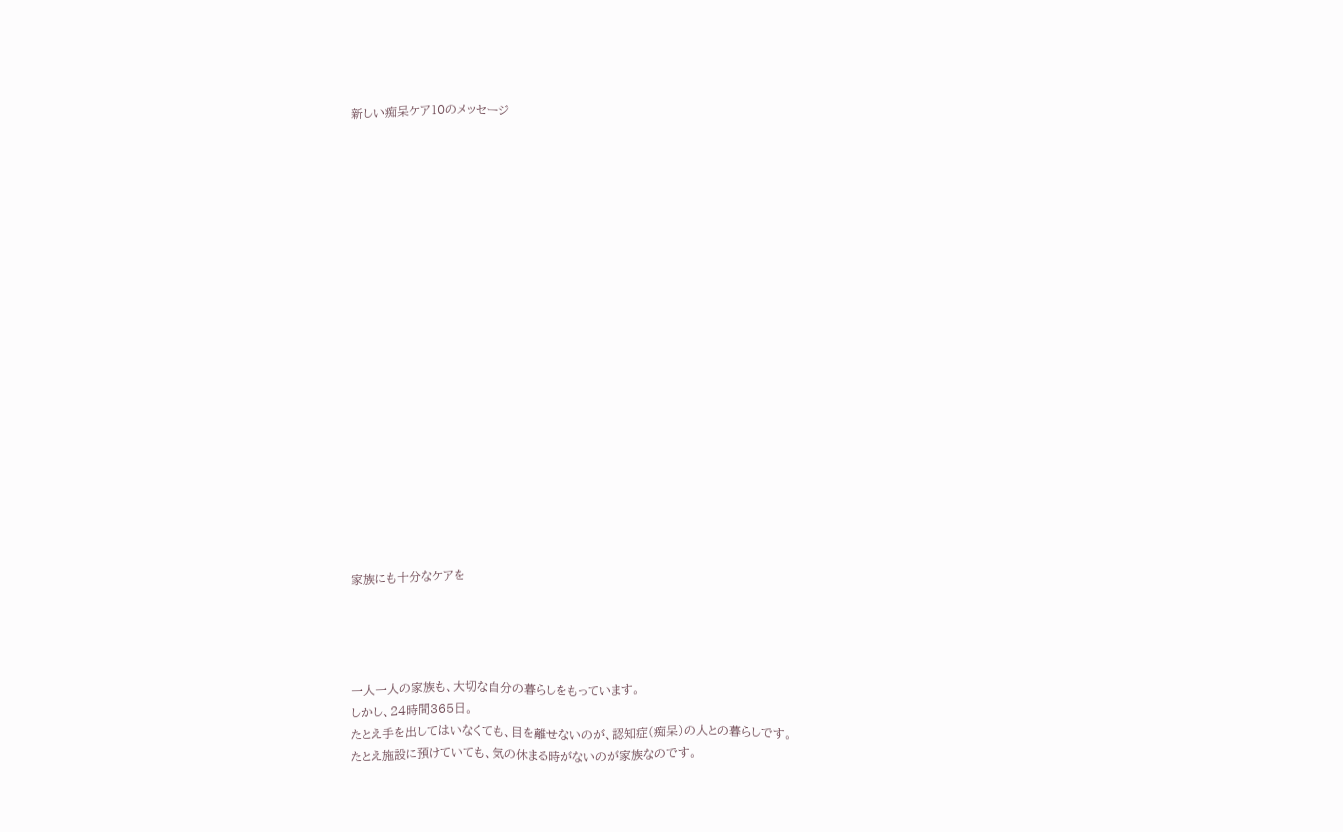新しい痴呆ケア10のメッセージ




















家族にも十分なケアを




一人一人の家族も、大切な自分の暮らしをもっています。
しかし、24時間365日。
たとえ手を出してはいなくても、目を離せないのが、認知症(痴呆)の人との暮らしです。
たとえ施設に預けていても、気の休まる時がないのが家族なのです。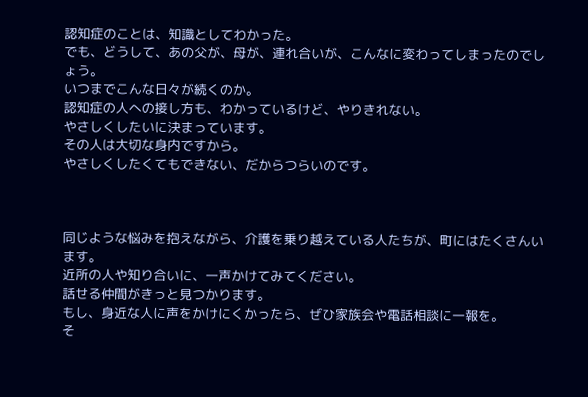認知症のことは、知識としてわかった。
でも、どうして、あの父が、母が、連れ合いが、こんなに変わってしまったのでしょう。
いつまでこんな日々が続くのか。
認知症の人への接し方も、わかっているけど、やりきれない。
やさしくしたいに決まっています。
その人は大切な身内ですから。
やさしくしたくてもできない、だからつらいのです。



同じような悩みを抱えながら、介護を乗り越えている人たちが、町にはたくさんいます。
近所の人や知り合いに、一声かけてみてください。
話せる仲間がきっと見つかります。
もし、身近な人に声をかけにくかったら、ぜひ家族会や電話相談に一報を。
そ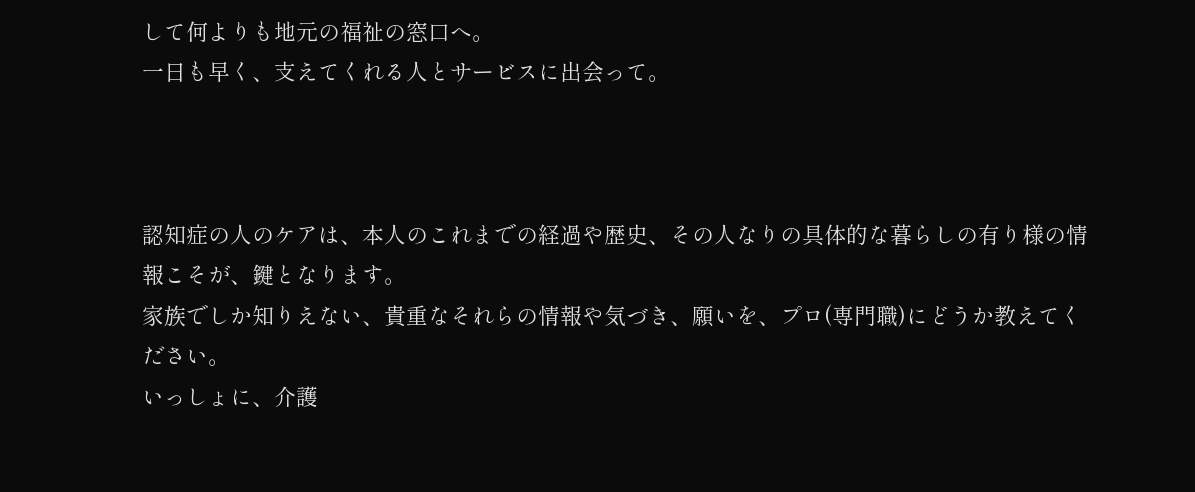して何よりも地元の福祉の窓口へ。
一日も早く、支えてくれる人とサービスに出会って。



認知症の人のケアは、本人のこれまでの経過や歴史、その人なりの具体的な暮らしの有り様の情報こそが、鍵となります。
家族でしか知りえない、貴重なそれらの情報や気づき、願いを、プロ(専門職)にどうか教えてください。
いっしょに、介護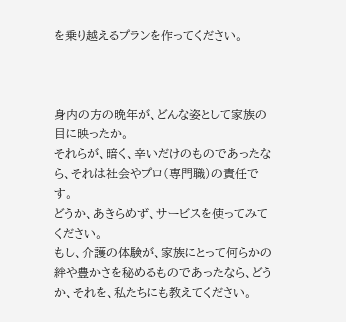を乗り越えるプランを作ってください。



身内の方の晩年が、どんな姿として家族の目に映ったか。
それらが、暗く、辛いだけのものであったなら、それは社会やプロ(専門職)の責任です。
どうか、あきらめず、サービスを使ってみてください。
もし、介護の体験が、家族にとって何らかの絆や豊かさを秘めるものであったなら、どうか、それを、私たちにも教えてください。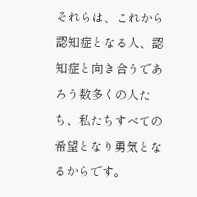それらは、これから認知症となる人、認知症と向き合うであろう数多くの人たち、私たちすべての希望となり勇気となるからです。